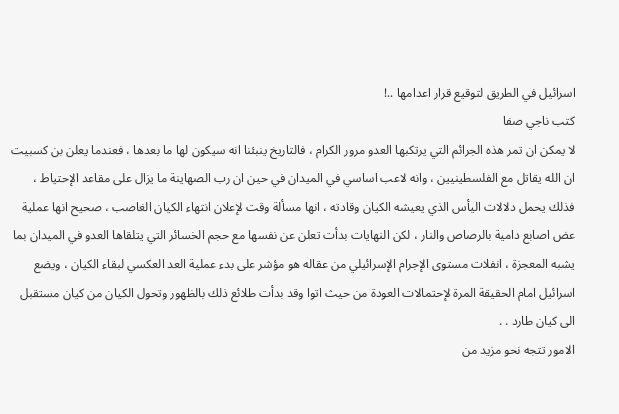اسرائيل في الطريق لتوقيع قرار اعدامها ..!
كتب ناجي صفا
لا يمكن ان تمر هذه الجرائم التي يرتكبها العدو مرور الكرام ، فالتاريخ ينبئنا انه سيكون لها ما بعدها ، فعندما يعلن بن كسبيت ان الله يقاتل مع الفلسطينيين ، وانه لاعب اساسي في الميدان في حين ان رب الصهاينة ما يزال على مقاعد الإحتياط ، فذلك يحمل دلالات اليأس الذي يعيشه الكيان وقادته ، انها مسألة وقت لإعلان انتهاء الكيان الغاصب ، صحيح انها عملية عض اصابع دامية بالرصاص والنار ، لكن النهايات بدأت تعلن عن نفسها مع حجم الخسائر التي يتلقاها العدو في الميدان بما يشبه المعجزة ، انفلات مستوى الإجرام الإسرائيلي من عقاله هو مؤشر على بدء عملية العد العكسي لبقاء الكيان ، ويضع اسرائيل امام الحقيقة المرة لإحتمالات العودة من حيث اتوا وقد بدأت طلائع ذلك بالظهور وتحول الكيان من كيان مستقبل الى كيان طارد . .
الامور تتجه نحو مزيد من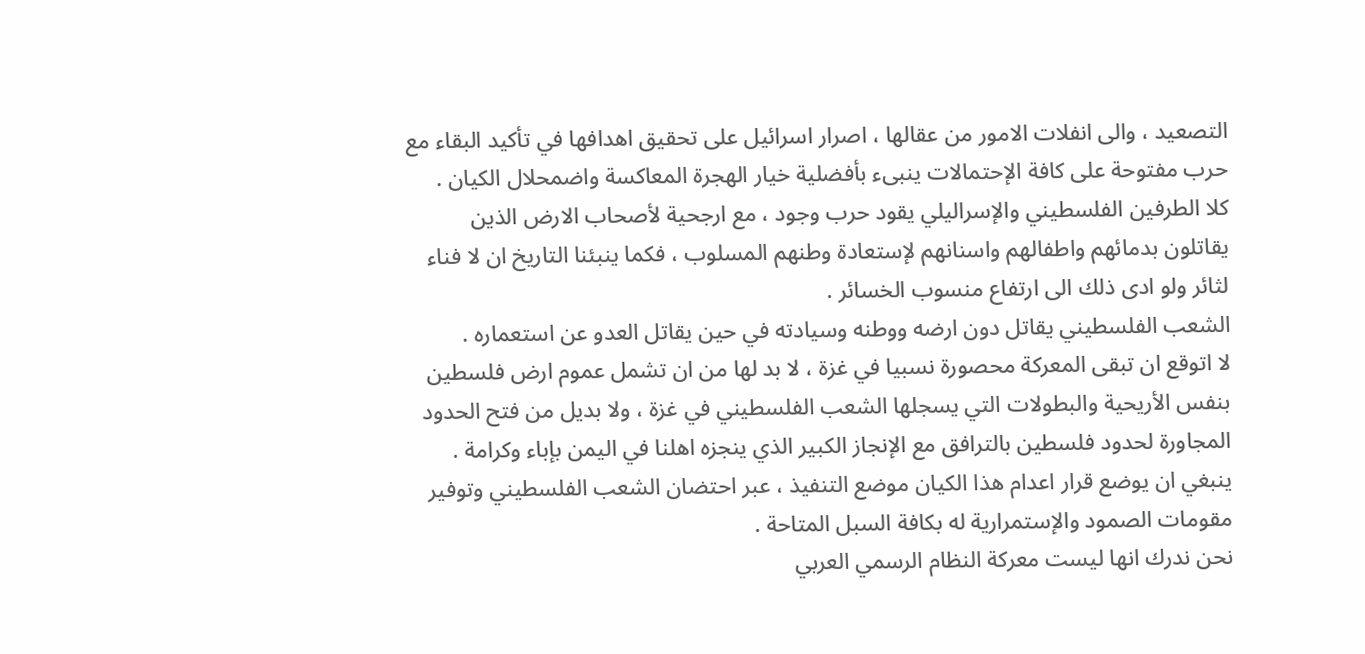التصعيد ، والى انفلات الامور من عقالها ، اصرار اسرائيل على تحقيق اهدافها في تأكيد البقاء مع حرب مفتوحة على كافة الإحتمالات ينبىء بأفضلية خيار الهجرة المعاكسة واضمحلال الكيان .
كلا الطرفين الفلسطيني والإسراليلي يقود حرب وجود ، مع ارجحية لأصحاب الارض الذين يقاتلون بدمائهم واطفالهم واسنانهم لإستعادة وطنهم المسلوب ، فكما ينبئنا التاريخ ان لا فناء لثائر ولو ادى ذلك الى ارتفاع منسوب الخسائر .
الشعب الفلسطيني يقاتل دون ارضه ووطنه وسيادته في حين يقاتل العدو عن استعماره .
لا اتوقع ان تبقى المعركة محصورة نسبيا في غزة ، لا بد لها من ان تشمل عموم ارض فلسطين بنفس الأريحية والبطولات التي يسجلها الشعب الفلسطيني في غزة ، ولا بديل من فتح الحدود المجاورة لحدود فلسطين بالترافق مع الإنجاز الكبير الذي ينجزه اهلنا في اليمن بإباء وكرامة .
ينبغي ان يوضع قرار اعدام هذا الكيان موضع التنفيذ ، عبر احتضان الشعب الفلسطيني وتوفير مقومات الصمود والإستمرارية له بكافة السبل المتاحة .
نحن ندرك انها ليست معركة النظام الرسمي العربي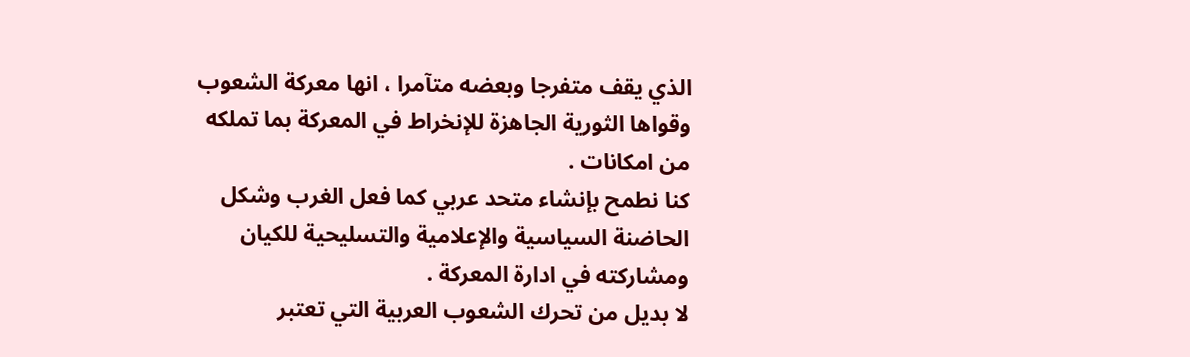الذي يقف متفرجا وبعضه متآمرا ، انها معركة الشعوب وقواها الثورية الجاهزة للإنخراط في المعركة بما تملكه من امكانات .
كنا نطمح بإنشاء متحد عربي كما فعل الغرب وشكل الحاضنة السياسية والإعلامية والتسليحية للكيان ومشاركته في ادارة المعركة .
لا بديل من تحرك الشعوب العربية التي تعتبر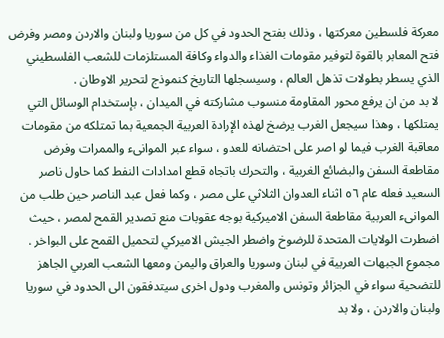معركة فلسطين معركتها ، وذلك بفتح الحدود في كل من سوريا ولبنان والاردن ومصر وفرض فتح المعابر بالقوة لتوفير مقومات الغذاء والدواء وكافة المستلزمات للشعب الفلسطيني الذي يسطر بطولات تذهل العالم ، وسيسجلها التاريخ كنموذج لتحرير الاوطان .
لا بد من ان يرفع محور المقاومة منسوب مشاركته في الميدان ، بإستخدام الوسائل التي يمتلكها ، وهذا سيجعل الغرب يرضخ لهذه الإرادة العربية الجمعية بما تمتلكه من مقومات معاقبة الغرب فيما لو اصر على احتضانه للعدو ، سواء عبر الموانىء والممرات وفرض مقاطعة السفن والبضائع الغربية ، والتحرك باتجاه قطع امدادات النفط كما حاول ناصر السعيد فعله عام ٥٦ اثناء العدوان الثلاثي على مصر ، وكما فعل عبد الناصر حين طلب من الموانىء العربية مقاطعة السفن الاميركية بوجه عقوبات منع تصدير القمح لمصر ، حيث اضطرت الولايات المتحدة للرضوخ واضطر الجيش الاميركي لتحميل القمح على البواخر .
مجموع الجبهات العربية في لبنان وسوريا والعراق واليمن ومعها الشعب العربي الجاهز للتضحية سواء في الجزائر وتونس والمغرب ودول اخرى سيتدفقون الى الحدود في سوريا ولبنان والاردن ، ولا بد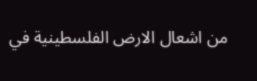من اشعال الارض الفلسطينية في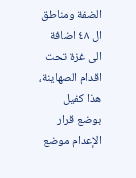الضفة ومناطق ال ٤٨ اضافة الى غزة تحت اقدام الصهاينة، هذا كفيل بوضع قرار الإعدام موضع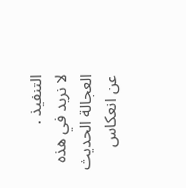التنفيذ .
لا نريد في هذه العجالة الحديث عن انعكاس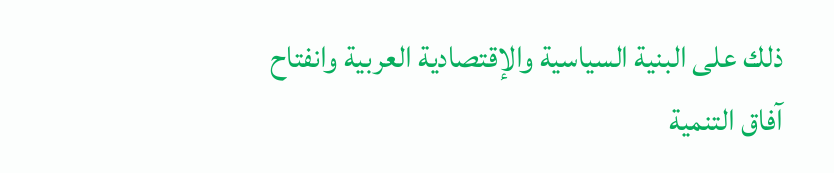ذلك على البنية السياسية والإقتصادية العربية وانفتاح آفاق التنمية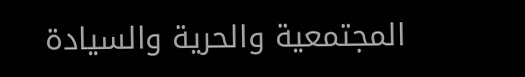المجتمعية والحرية والسيادة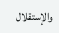والإستقلال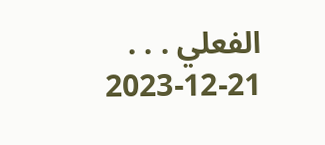الفعلي . . .
2023-12-21